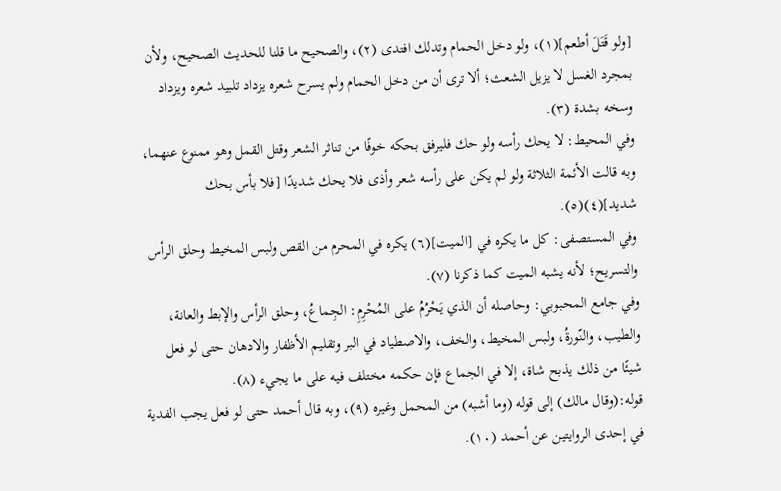[ولو قَتَلَ أطعم](١)، ولو دخل الحمام وتدلك افتدى (٢)، والصحيح ما قلنا للحديث الصحيح، ولأن بمجرد الغسل لا يزيل الشعث؛ ألا ترى أن من دخل الحمام ولم يسرح شعره يزداد تلبيد شعره ويزداد وسخه بشدة (٣).
وفي المحيط: لا يحك رأسه ولو حك فليرفق بحكه خوفًا من تناثر الشعر وقتل القمل وهو ممنوع عنهما، وبه قالت الأئمة الثلاثة ولو لم يكن على رأسه شعر وأذى فلا يحك شديدًا [فلا بأس بحك شديد](٤)(٥).
وفي المستصفى: كل ما يكره في [الميت](٦) يكره في المحرم من القص ولبس المخيط وحلق الرأس والتسريح؛ لأنه يشبه الميت كما ذكرنا (٧).
وفي جامع المحبوبي: وحاصله أن الذي يَحْرُمُ على المُحْرِمِ: الجِماعُ، وحلق الرأس والإبط والعانة، والطيب، والنّورةُ، ولبس المخيط، والخف، والاصطياد في البر وتقليم الأظفار والادهان حتى لو فعل شيئًا من ذلك يذبح شاة، إلا في الجماع فإن حكمه مختلف فيه على ما يجيء (٨).
قوله:(وقال مالك) إلى قوله (وما أشبه) من المحمل وغيره (٩)، وبه قال أحمد حتى لو فعل يجب الفدية في إحدى الروايتين عن أحمد (١٠).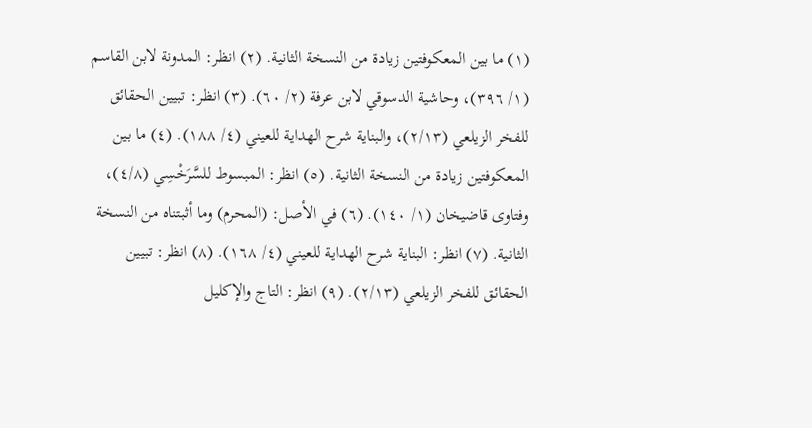(١) ما بين المعكوفتين زيادة من النسخة الثانية. (٢) انظر: المدونة لابن القاسم (١/ ٣٩٦)، وحاشية الدسوقي لابن عرفة (٢/ ٦٠). (٣) انظر: تبيين الحقائق للفخر الزيلعي (٢/١٣)، والبناية شرح الهداية للعيني (٤/ ١٨٨). (٤) ما بين المعكوفتين زيادة من النسخة الثانية. (٥) انظر: المبسوط للسَّرَخْسِي (٤/٨)، وفتاوى قاضيخان (١/ ١٤٠). (٦) في الأصل: (المحرم) وما أثبتناه من النسخة الثانية. (٧) انظر: البناية شرح الهداية للعيني (٤/ ١٦٨). (٨) انظر: تبيين الحقائق للفخر الزيلعي (٢/١٣). (٩) انظر: التاج والإكليل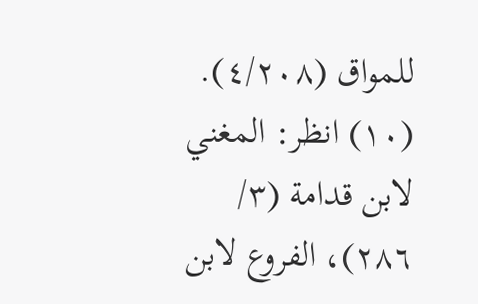للمواق (٤/٢٠٨). (١٠) انظر: المغني لابن قدامة (٣/ ٢٨٦)، الفروع لابن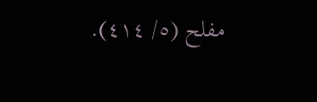مفلح (٥/ ٤١٤).